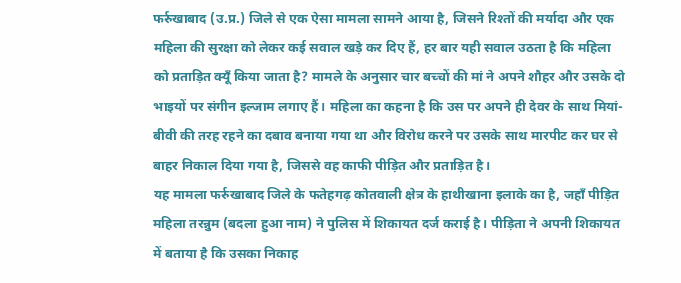फर्रुखाबाद (उ.प्र.) जिले से एक ऐसा मामला सामने आया है, जिसने रिश्तों की मर्यादा और एक महिला की सुरक्षा को लेकर कई सवाल खड़े कर दिए हैं, हर बार यही सवाल उठता है कि महिला को प्रताड़ित क्यूँ किया जाता है? मामले के अनुसार चार बच्चों की मां ने अपने शौहर और उसके दो भाइयों पर संगीन इल्जाम लगाए हैं। महिला का कहना है कि उस पर अपने ही देवर के साथ मियां-बीवी की तरह रहने का दबाव बनाया गया था और विरोध करने पर उसके साथ मारपीट कर घर से बाहर निकाल दिया गया है, जिससे वह काफी पीड़ित और प्रताड़ित है।
यह मामला फर्रुखाबाद जिले के फतेहगढ़ कोतवाली क्षेत्र के हाथीखाना इलाके का है, जहाँ पीड़ित महिला तरन्नुम (बदला हुआ नाम) ने पुलिस में शिकायत दर्ज कराई है। पीड़िता ने अपनी शिकायत में बताया है कि उसका निकाह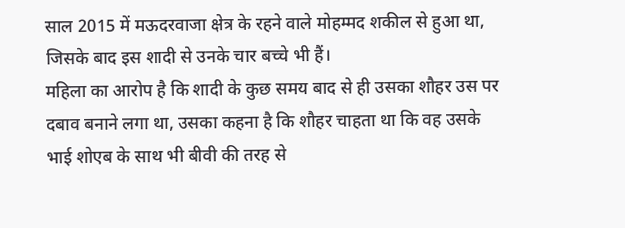साल 2015 में मऊदरवाजा क्षेत्र के रहने वाले मोहम्मद शकील से हुआ था, जिसके बाद इस शादी से उनके चार बच्चे भी हैं।
महिला का आरोप है कि शादी के कुछ समय बाद से ही उसका शौहर उस पर दबाव बनाने लगा था, उसका कहना है कि शौहर चाहता था कि वह उसके भाई शोएब के साथ भी बीवी की तरह से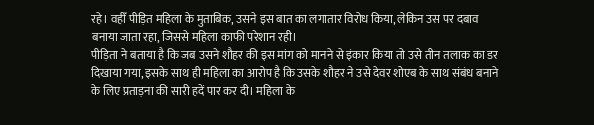रहे। वहीँ पीड़ित महिला के मुताबिक, उसने इस बात का लगातार विरोध किया, लेकिन उस पर दबाव बनाया जाता रहा, जिससे महिला काफी परेशान रही।
पीड़िता ने बताया है कि जब उसने शौहर की इस मांग को मानने से इंकार किया तो उसे तीन तलाक का डर दिखाया गया, इसके साथ ही महिला का आरोप है कि उसके शौहर ने उसे देवर शोएब के साथ संबंध बनाने के लिए प्रताड़ना की सारी हदें पार कर दी। महिला के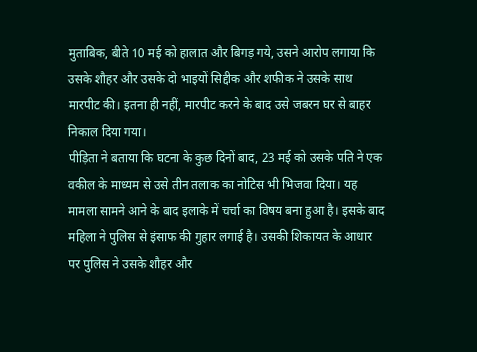मुताबिक, बीते 10 मई को हालात और बिगड़ गये, उसने आरोप लगाया कि उसके शौहर और उसके दो भाइयों सिद्दीक और शफीक ने उसके साथ मारपीट की। इतना ही नहीं, मारपीट करने के बाद उसे जबरन घर से बाहर निकाल दिया गया।
पीड़िता ने बताया कि घटना के कुछ दिनों बाद, 23 मई को उसके पति ने एक वकील के माध्यम से उसे तीन तलाक का नोटिस भी भिजवा दिया। यह मामला सामने आने के बाद इलाके में चर्चा का विषय बना हुआ है। इसके बाद महिला ने पुलिस से इंसाफ की गुहार लगाई है। उसकी शिकायत के आधार पर पुलिस ने उसके शौहर और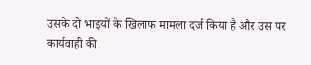उसके दो भाइयों के खिलाफ मामला दर्ज किया है और उस पर कार्यवाही की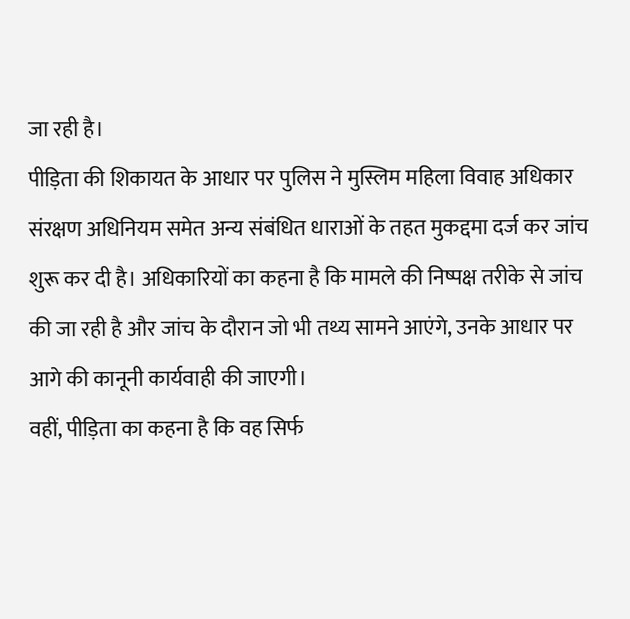जा रही है।
पीड़िता की शिकायत के आधार पर पुलिस ने मुस्लिम महिला विवाह अधिकार संरक्षण अधिनियम समेत अन्य संबंधित धाराओं के तहत मुकद्दमा दर्ज कर जांच शुरू कर दी है। अधिकारियों का कहना है कि मामले की निष्पक्ष तरीके से जांच की जा रही है और जांच के दौरान जो भी तथ्य सामने आएंगे, उनके आधार पर आगे की कानूनी कार्यवाही की जाएगी।
वहीं, पीड़िता का कहना है कि वह सिर्फ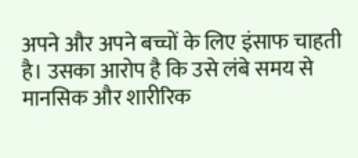अपने और अपने बच्चों के लिए इंसाफ चाहती है। उसका आरोप है कि उसे लंबे समय से मानसिक और शारीरिक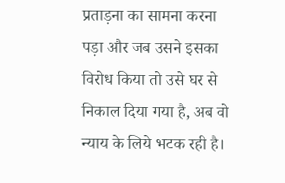प्रताड़ना का सामना करना पड़ा और जब उसने इसका विरोध किया तो उसे घर से निकाल दिया गया है, अब वो न्याय के लिये भटक रही है।